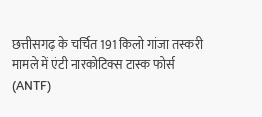छत्तीसगढ़ के चर्चित 191 किलो गांजा तस्करी मामले में एंटी नारकोटिक्स टास्क फोर्स (ANTF)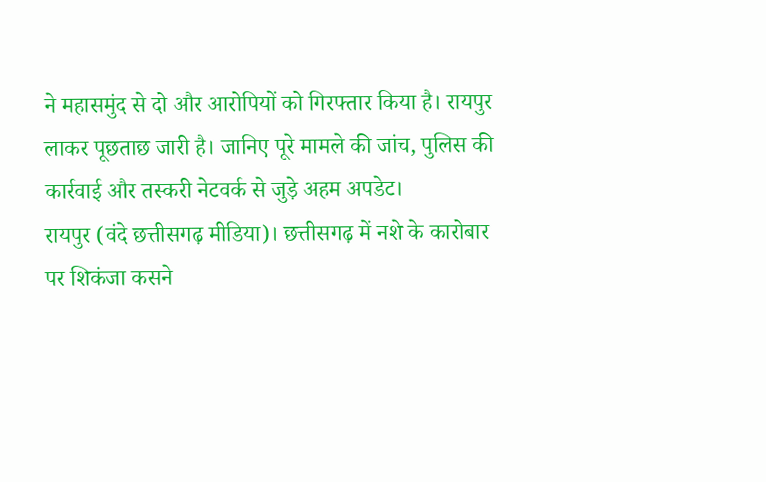ने महासमुंद से दो और आरोपियों को गिरफ्तार किया है। रायपुर लाकर पूछताछ जारी है। जानिए पूरे मामले की जांच, पुलिस की कार्रवाई और तस्करी नेटवर्क से जुड़े अहम अपडेट।
रायपुर (वंदे छत्तीसगढ़ मीडिया)। छत्तीसगढ़ में नशे के कारोबार पर शिकंजा कसने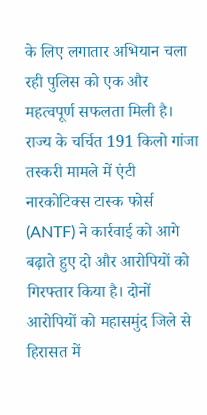के लिए लगातार अभियान चला रही पुलिस को एक और महत्वपूर्ण सफलता मिली है। राज्य के चर्चित 191 किलो गांजा तस्करी मामले में एंटी नारकोटिक्स टास्क फोर्स (ANTF) ने कार्रवाई को आगे बढ़ाते हुए दो और आरोपियों को गिरफ्तार किया है। दोनों आरोपियों को महासमुंद जिले से हिरासत में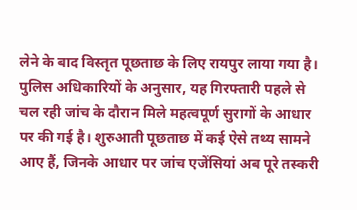लेने के बाद विस्तृत पूछताछ के लिए रायपुर लाया गया है।
पुलिस अधिकारियों के अनुसार, यह गिरफ्तारी पहले से चल रही जांच के दौरान मिले महत्वपूर्ण सुरागों के आधार पर की गई है। शुरुआती पूछताछ में कई ऐसे तथ्य सामने आए हैं, जिनके आधार पर जांच एजेंसियां अब पूरे तस्करी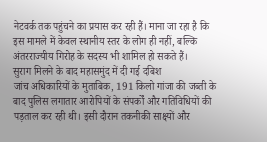नेटवर्क तक पहुंचने का प्रयास कर रही हैं। माना जा रहा है कि इस मामले में केवल स्थानीय स्तर के लोग ही नहीं, बल्कि अंतरराज्यीय गिरोह के सदस्य भी शामिल हो सकते हैं।
सुराग मिलने के बाद महासमुंद में दी गई दबिश
जांच अधिकारियों के मुताबिक, 191 किलो गांजा की जब्ती के बाद पुलिस लगातार आरोपियों के संपर्कों और गतिविधियों की पड़ताल कर रही थी। इसी दौरान तकनीकी साक्ष्यों और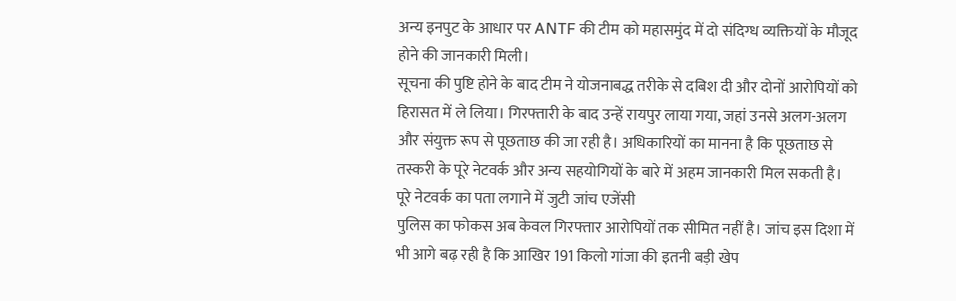अन्य इनपुट के आधार पर ANTF की टीम को महासमुंद में दो संदिग्ध व्यक्तियों के मौजूद होने की जानकारी मिली।
सूचना की पुष्टि होने के बाद टीम ने योजनाबद्ध तरीके से दबिश दी और दोनों आरोपियों को हिरासत में ले लिया। गिरफ्तारी के बाद उन्हें रायपुर लाया गया, जहां उनसे अलग-अलग और संयुक्त रूप से पूछताछ की जा रही है। अधिकारियों का मानना है कि पूछताछ से तस्करी के पूरे नेटवर्क और अन्य सहयोगियों के बारे में अहम जानकारी मिल सकती है।
पूरे नेटवर्क का पता लगाने में जुटी जांच एजेंसी
पुलिस का फोकस अब केवल गिरफ्तार आरोपियों तक सीमित नहीं है। जांच इस दिशा में भी आगे बढ़ रही है कि आखिर 191 किलो गांजा की इतनी बड़ी खेप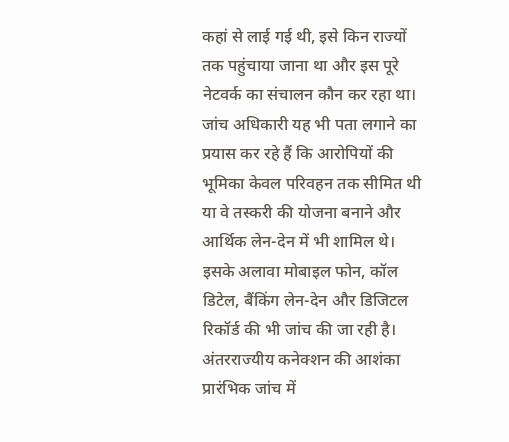कहां से लाई गई थी, इसे किन राज्यों तक पहुंचाया जाना था और इस पूरे नेटवर्क का संचालन कौन कर रहा था।
जांच अधिकारी यह भी पता लगाने का प्रयास कर रहे हैं कि आरोपियों की भूमिका केवल परिवहन तक सीमित थी या वे तस्करी की योजना बनाने और आर्थिक लेन-देन में भी शामिल थे। इसके अलावा मोबाइल फोन, कॉल डिटेल, बैंकिंग लेन-देन और डिजिटल रिकॉर्ड की भी जांच की जा रही है।
अंतरराज्यीय कनेक्शन की आशंका
प्रारंभिक जांच में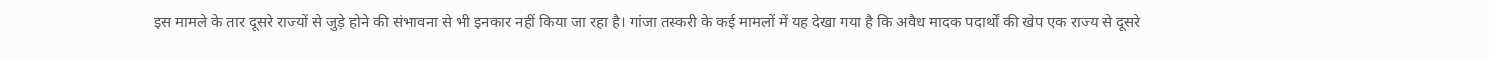इस मामले के तार दूसरे राज्यों से जुड़े होने की संभावना से भी इनकार नहीं किया जा रहा है। गांजा तस्करी के कई मामलों में यह देखा गया है कि अवैध मादक पदार्थों की खेप एक राज्य से दूसरे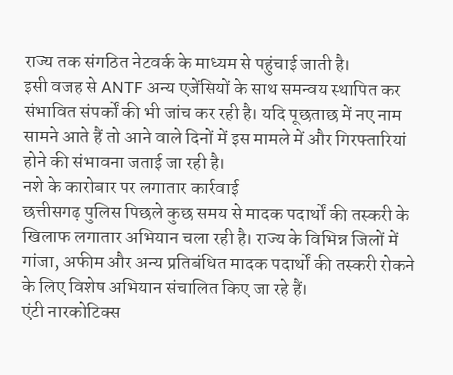राज्य तक संगठित नेटवर्क के माध्यम से पहुंचाई जाती है।
इसी वजह से ANTF अन्य एजेंसियों के साथ समन्वय स्थापित कर संभावित संपर्कों की भी जांच कर रही है। यदि पूछताछ में नए नाम सामने आते हैं तो आने वाले दिनों में इस मामले में और गिरफ्तारियां होने की संभावना जताई जा रही है।
नशे के कारोबार पर लगातार कार्रवाई
छत्तीसगढ़ पुलिस पिछले कुछ समय से मादक पदार्थों की तस्करी के खिलाफ लगातार अभियान चला रही है। राज्य के विभिन्न जिलों में गांजा, अफीम और अन्य प्रतिबंधित मादक पदार्थों की तस्करी रोकने के लिए विशेष अभियान संचालित किए जा रहे हैं।
एंटी नारकोटिक्स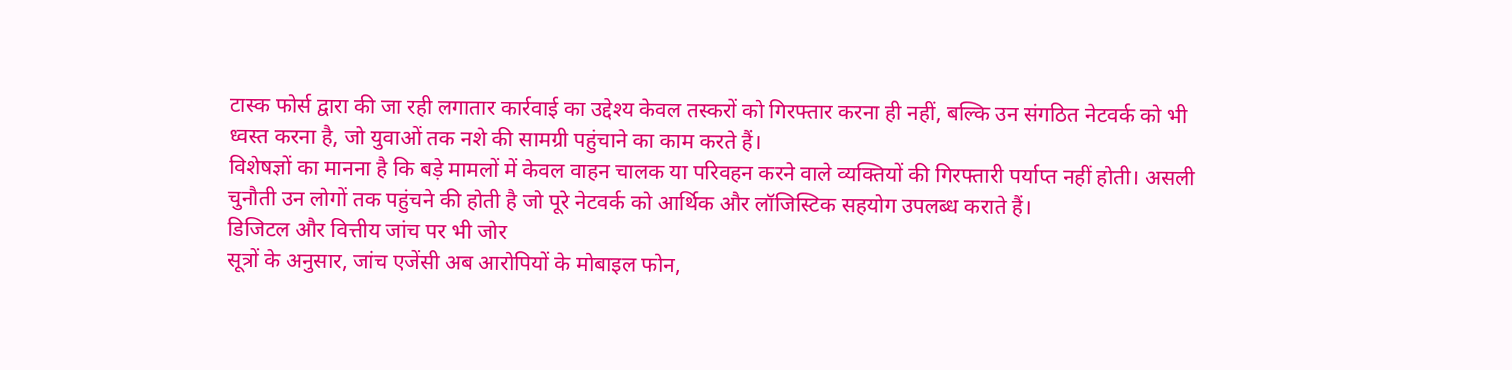टास्क फोर्स द्वारा की जा रही लगातार कार्रवाई का उद्देश्य केवल तस्करों को गिरफ्तार करना ही नहीं, बल्कि उन संगठित नेटवर्क को भी ध्वस्त करना है, जो युवाओं तक नशे की सामग्री पहुंचाने का काम करते हैं।
विशेषज्ञों का मानना है कि बड़े मामलों में केवल वाहन चालक या परिवहन करने वाले व्यक्तियों की गिरफ्तारी पर्याप्त नहीं होती। असली चुनौती उन लोगों तक पहुंचने की होती है जो पूरे नेटवर्क को आर्थिक और लॉजिस्टिक सहयोग उपलब्ध कराते हैं।
डिजिटल और वित्तीय जांच पर भी जोर
सूत्रों के अनुसार, जांच एजेंसी अब आरोपियों के मोबाइल फोन,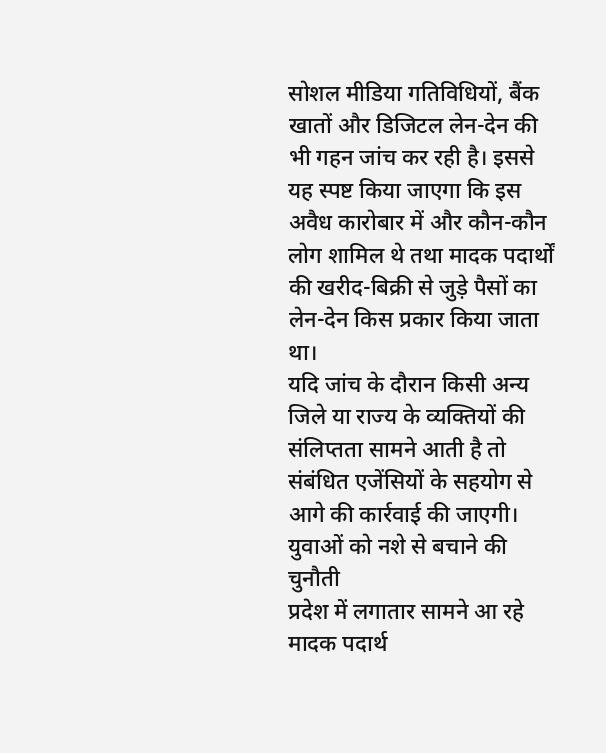सोशल मीडिया गतिविधियों, बैंक खातों और डिजिटल लेन-देन की भी गहन जांच कर रही है। इससे यह स्पष्ट किया जाएगा कि इस अवैध कारोबार में और कौन-कौन लोग शामिल थे तथा मादक पदार्थों की खरीद-बिक्री से जुड़े पैसों का लेन-देन किस प्रकार किया जाता था।
यदि जांच के दौरान किसी अन्य जिले या राज्य के व्यक्तियों की संलिप्तता सामने आती है तो संबंधित एजेंसियों के सहयोग से आगे की कार्रवाई की जाएगी।
युवाओं को नशे से बचाने की चुनौती
प्रदेश में लगातार सामने आ रहे मादक पदार्थ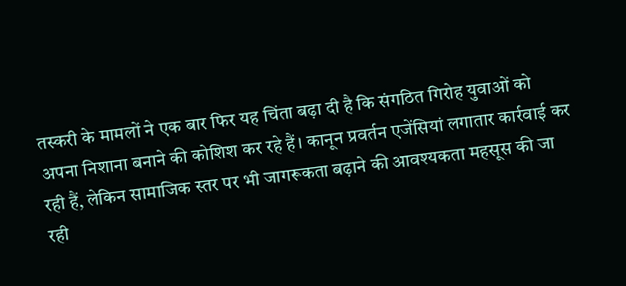तस्करी के मामलों ने एक बार फिर यह चिंता बढ़ा दी है कि संगठित गिरोह युवाओं को अपना निशाना बनाने की कोशिश कर रहे हैं। कानून प्रवर्तन एजेंसियां लगातार कार्रवाई कर रही हैं, लेकिन सामाजिक स्तर पर भी जागरूकता बढ़ाने की आवश्यकता महसूस की जा रही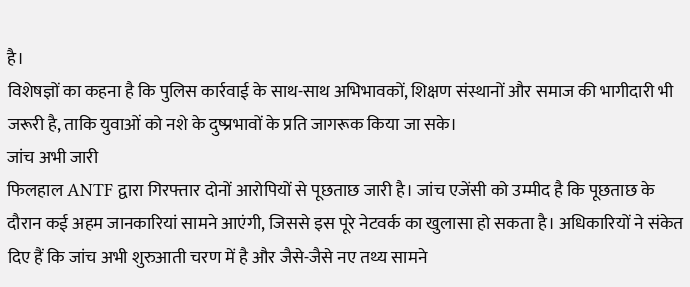है।
विशेषज्ञों का कहना है कि पुलिस कार्रवाई के साथ-साथ अभिभावकों, शिक्षण संस्थानों और समाज की भागीदारी भी जरूरी है, ताकि युवाओं को नशे के दुष्प्रभावों के प्रति जागरूक किया जा सके।
जांच अभी जारी
फिलहाल ANTF द्वारा गिरफ्तार दोनों आरोपियों से पूछताछ जारी है। जांच एजेंसी को उम्मीद है कि पूछताछ के दौरान कई अहम जानकारियां सामने आएंगी, जिससे इस पूरे नेटवर्क का खुलासा हो सकता है। अधिकारियों ने संकेत दिए हैं कि जांच अभी शुरुआती चरण में है और जैसे-जैसे नए तथ्य सामने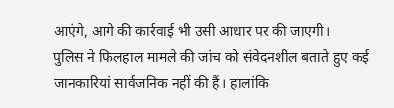आएंगे, आगे की कार्रवाई भी उसी आधार पर की जाएगी।
पुलिस ने फिलहाल मामले की जांच को संवेदनशील बताते हुए कई जानकारियां सार्वजनिक नहीं की हैं। हालांकि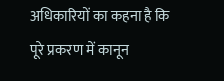अधिकारियों का कहना है कि पूरे प्रकरण में कानून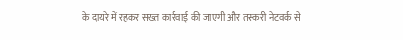के दायरे में रहकर सख्त कार्रवाई की जाएगी और तस्करी नेटवर्क से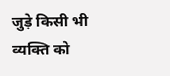जुड़े किसी भी व्यक्ति को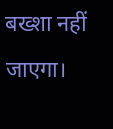बख्शा नहीं जाएगा।